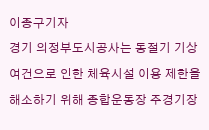이종구기자
경기 의정부도시공사는 동절기 기상 여건으로 인한 체육시설 이용 제한을 해소하기 위해 종합운동장 주경기장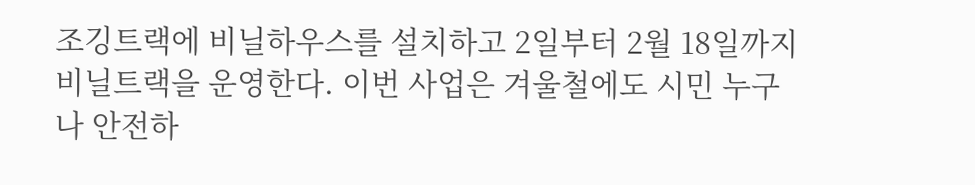조깅트랙에 비닐하우스를 설치하고 2일부터 2월 18일까지 비닐트랙을 운영한다. 이번 사업은 겨울철에도 시민 누구나 안전하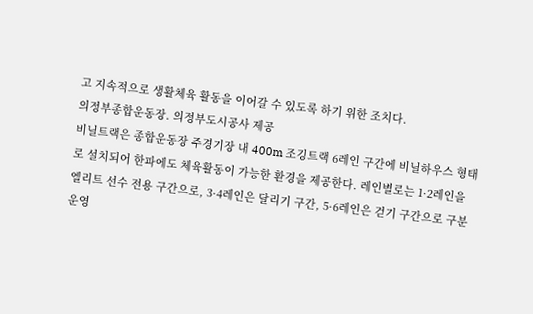고 지속적으로 생활체육 활동을 이어갈 수 있도록 하기 위한 조치다.
의정부종합운동장. 의정부도시공사 제공
비닐트랙은 종합운동장 주경기장 내 400m 조깅트랙 6레인 구간에 비닐하우스 형태로 설치되어 한파에도 체육활동이 가능한 환경을 제공한다. 레인별로는 1·2레인을 엘리트 선수 전용 구간으로, 3·4레인은 달리기 구간, 5·6레인은 걷기 구간으로 구분 운영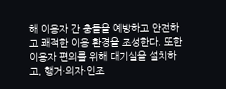해 이용자 간 충돌을 예방하고 안전하고 쾌적한 이용 환경을 조성한다. 또한 이용자 편의를 위해 대기실을 설치하고, 행거·의자·인조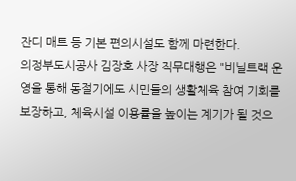잔디 매트 등 기본 편의시설도 함께 마련한다.
의정부도시공사 김장호 사장 직무대행은 "비닐트랙 운영을 통해 동절기에도 시민들의 생활체육 참여 기회를 보장하고, 체육시설 이용률을 높이는 계기가 될 것으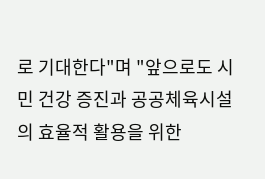로 기대한다"며 "앞으로도 시민 건강 증진과 공공체육시설의 효율적 활용을 위한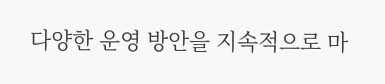다양한 운영 방안을 지속적으로 마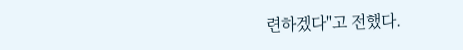련하겠다"고 전했다.